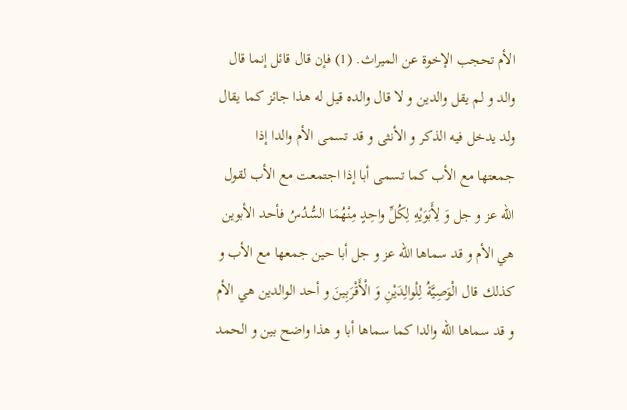الأم تحجب الإخوة عن الميراث. (1) فإن قال قائل إنما قال والد و لم يقل والدين و لا قال والده قيل له هذا جائز كما يقال ولد يدخل فيه الذكر و الأنثى و قد تسمى الأم والدا إذا جمعتها مع الأب كما تسمى أبا إذا اجتمعت مع الأب لقول الله عز و جل وَ لِأَبَوَيْهِ لِكُلِّ واحِدٍ مِنْهُمَا السُّدُسُ فأحد الأبوين هي الأم و قد سماها الله عز و جل أبا حين جمعها مع الأب و كذلك قال الْوَصِيَّةُ لِلْوالِدَيْنِ وَ الْأَقْرَبِينَ و أحد الوالدين هي الأم و قد سماها الله والدا كما سماها أبا و هذا واضح بين و الحمد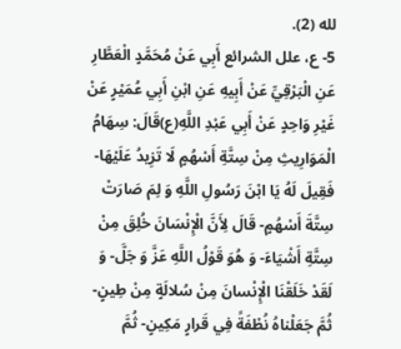لله (2).
5- ع، علل الشرائع أَبِي عَنْ مُحَمَّدٍ الْعَطَّارِ عَنِ الْبَرْقِيِّ عَنْ أَبِيهِ عَنِ ابْنِ أَبِي عُمَيْرٍ عَنْ غَيْرِ وَاحِدٍ عَنْ أَبِي عَبْدِ اللَّهِ(ع)قَالَ: سِهَامُ الْمَوَارِيثِ مِنْ سِتَّةِ أَسْهُمٍ لَا تَزِيدُ عَلَيْهَا- فَقِيلَ لَهُ يَا ابْنَ رَسُولِ اللَّهِ وَ لِمَ صَارَتْ سِتَّةَ أَسْهُمٍ- قَالَ لِأَنَّ الْإِنْسَانَ خُلِقَ مِنْ سِتَّةِ أَشْيَاءَ- وَ هُوَ قَوْلُ اللَّهِ عَزَّ وَ جَلَّ- وَ لَقَدْ خَلَقْنَا الْإِنْسانَ مِنْ سُلالَةٍ مِنْ طِينٍ- ثُمَّ جَعَلْناهُ نُطْفَةً فِي قَرارٍ مَكِينٍ- ثُمَّ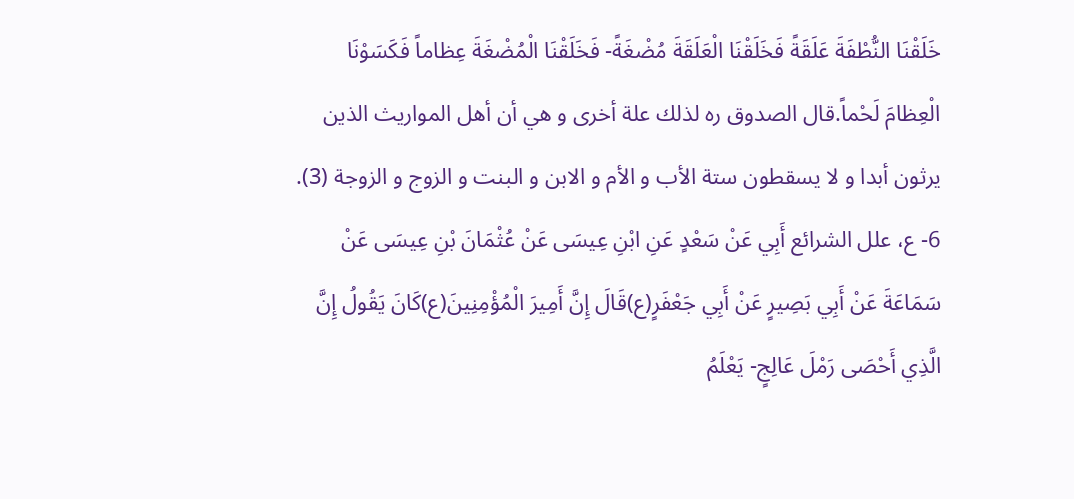خَلَقْنَا النُّطْفَةَ عَلَقَةً فَخَلَقْنَا الْعَلَقَةَ مُضْغَةً- فَخَلَقْنَا الْمُضْغَةَ عِظاماً فَكَسَوْنَا الْعِظامَ لَحْماً.قال الصدوق ره لذلك علة أخرى و هي أن أهل المواريث الذين يرثون أبدا و لا يسقطون ستة الأب و الأم و الابن و البنت و الزوج و الزوجة (3).
6- ع، علل الشرائع أَبِي عَنْ سَعْدٍ عَنِ ابْنِ عِيسَى عَنْ عُثْمَانَ بْنِ عِيسَى عَنْ سَمَاعَةَ عَنْ أَبِي بَصِيرٍ عَنْ أَبِي جَعْفَرٍ(ع)قَالَ إِنَّ أَمِيرَ الْمُؤْمِنِينَ(ع)كَانَ يَقُولُ إِنَّ الَّذِي أَحْصَى رَمْلَ عَالِجٍ- يَعْلَمُ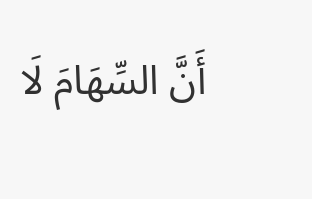أَنَّ السِّهَامَ لَا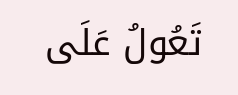تَعُولُ عَلَى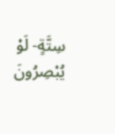سِتَّةٍ- لَوْ يُبْصِرُونَ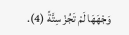وَجْهَهَا لَمْ تَجُزْ سِتَّةً (4).